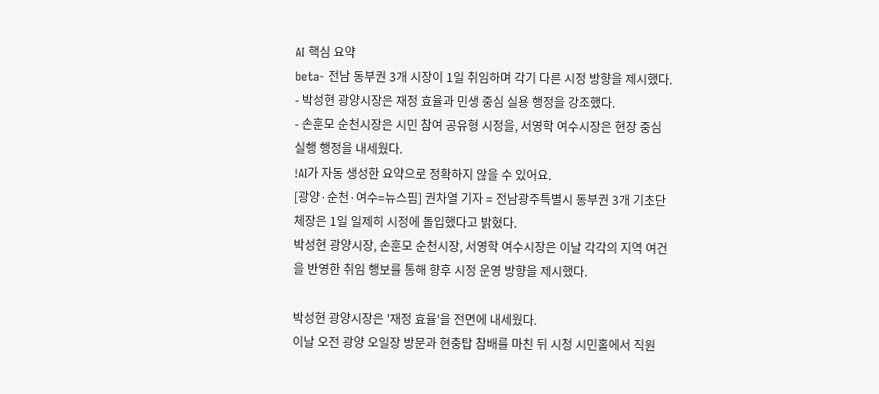AI 핵심 요약
beta- 전남 동부권 3개 시장이 1일 취임하며 각기 다른 시정 방향을 제시했다.
- 박성현 광양시장은 재정 효율과 민생 중심 실용 행정을 강조했다.
- 손훈모 순천시장은 시민 참여 공유형 시정을, 서영학 여수시장은 현장 중심 실행 행정을 내세웠다.
!AI가 자동 생성한 요약으로 정확하지 않을 수 있어요.
[광양·순천·여수=뉴스핌] 권차열 기자 = 전남광주특별시 동부권 3개 기초단체장은 1일 일제히 시정에 돌입했다고 밝혔다.
박성현 광양시장, 손훈모 순천시장, 서영학 여수시장은 이날 각각의 지역 여건을 반영한 취임 행보를 통해 향후 시정 운영 방향을 제시했다.

박성현 광양시장은 '재정 효율'을 전면에 내세웠다.
이날 오전 광양 오일장 방문과 현충탑 참배를 마친 뒤 시청 시민홀에서 직원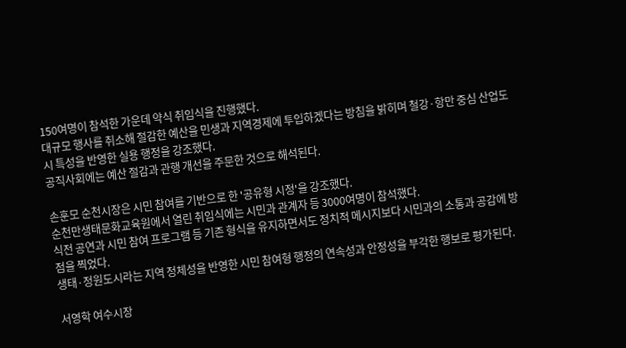150여명이 참석한 가운데 약식 취임식을 진행했다.
대규모 행사를 취소해 절감한 예산을 민생과 지역경제에 투입하겠다는 방침을 밝히며 철강·항만 중심 산업도시 특성을 반영한 실용 행정을 강조했다.
공직사회에는 예산 절감과 관행 개선을 주문한 것으로 해석된다.

손훈모 순천시장은 시민 참여를 기반으로 한 '공유형 시정'을 강조했다.
순천만생태문화교육원에서 열린 취임식에는 시민과 관계자 등 3000여명이 참석했다.
식전 공연과 시민 참여 프로그램 등 기존 형식을 유지하면서도 정치적 메시지보다 시민과의 소통과 공감에 방점을 찍었다.
생태·정원도시라는 지역 정체성을 반영한 시민 참여형 행정의 연속성과 안정성을 부각한 행보로 평가된다.

서영학 여수시장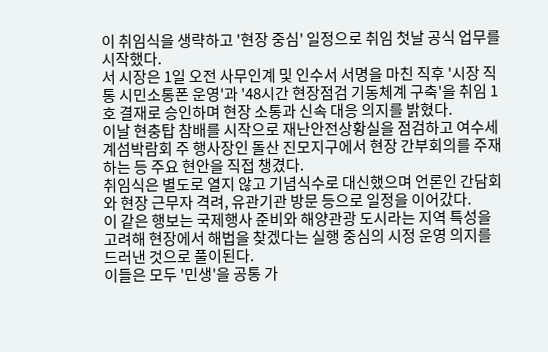이 취임식을 생략하고 '현장 중심' 일정으로 취임 첫날 공식 업무를 시작했다.
서 시장은 1일 오전 사무인계 및 인수서 서명을 마친 직후 '시장 직통 시민소통폰 운영'과 '48시간 현장점검 기동체계 구축'을 취임 1호 결재로 승인하며 현장 소통과 신속 대응 의지를 밝혔다.
이날 현충탑 참배를 시작으로 재난안전상황실을 점검하고 여수세계섬박람회 주 행사장인 돌산 진모지구에서 현장 간부회의를 주재하는 등 주요 현안을 직접 챙겼다.
취임식은 별도로 열지 않고 기념식수로 대신했으며 언론인 간담회와 현장 근무자 격려, 유관기관 방문 등으로 일정을 이어갔다.
이 같은 행보는 국제행사 준비와 해양관광 도시라는 지역 특성을 고려해 현장에서 해법을 찾겠다는 실행 중심의 시정 운영 의지를 드러낸 것으로 풀이된다.
이들은 모두 '민생'을 공통 가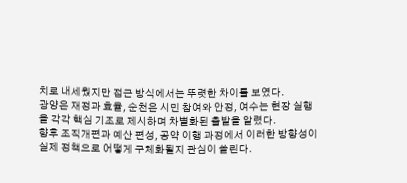치로 내세웠지만 접근 방식에서는 뚜렷한 차이를 보였다.
광양은 재정과 효율, 순천은 시민 참여와 안정, 여수는 현장 실행을 각각 핵심 기조로 제시하며 차별화된 출발을 알렸다.
향후 조직개편과 예산 편성, 공약 이행 과정에서 이러한 방향성이 실제 정책으로 어떻게 구체화될지 관심이 쏠린다.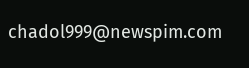chadol999@newspim.com